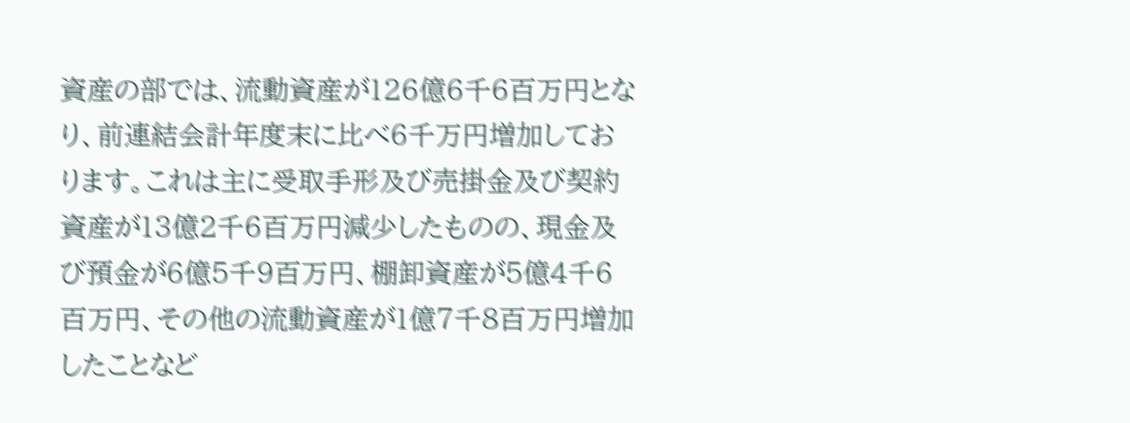資産の部では、流動資産が126億6千6百万円となり、前連結会計年度末に比べ6千万円増加しております。これは主に受取手形及び売掛金及び契約資産が13億2千6百万円減少したものの、現金及び預金が6億5千9百万円、棚卸資産が5億4千6百万円、その他の流動資産が1億7千8百万円増加したことなど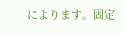によります。固定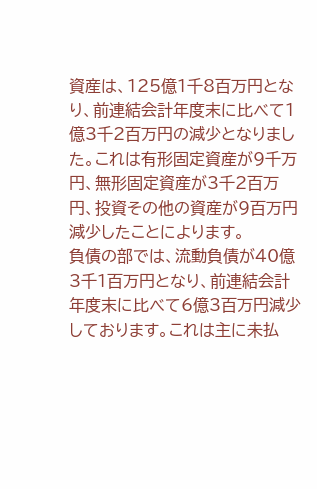資産は、125億1千8百万円となり、前連結会計年度末に比べて1億3千2百万円の減少となりました。これは有形固定資産が9千万円、無形固定資産が3千2百万円、投資その他の資産が9百万円減少したことによります。
負債の部では、流動負債が40億3千1百万円となり、前連結会計年度末に比べて6億3百万円減少しております。これは主に未払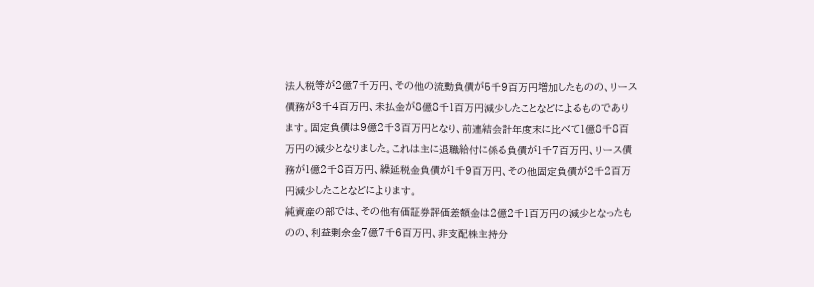法人税等が2億7千万円、その他の流動負債が5千9百万円増加したものの、リース債務が3千4百万円、未払金が8億8千1百万円減少したことなどによるものであります。固定負債は9億2千3百万円となり、前連結会計年度末に比べて1億8千8百万円の減少となりました。これは主に退職給付に係る負債が1千7百万円、リース債務が1億2千8百万円、繰延税金負債が1千9百万円、その他固定負債が2千2百万円減少したことなどによります。
純資産の部では、その他有価証券評価差額金は2億2千1百万円の減少となったものの、利益剰余金7億7千6百万円、非支配株主持分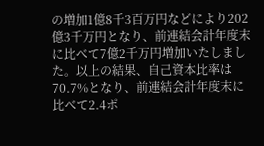の増加1億8千3百万円などにより202億3千万円となり、前連結会計年度末に比べて7億2千万円増加いたしました。以上の結果、自己資本比率は70.7%となり、前連結会計年度末に比べて2.4ポ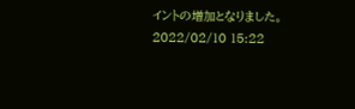イントの増加となりました。
2022/02/10 15:22